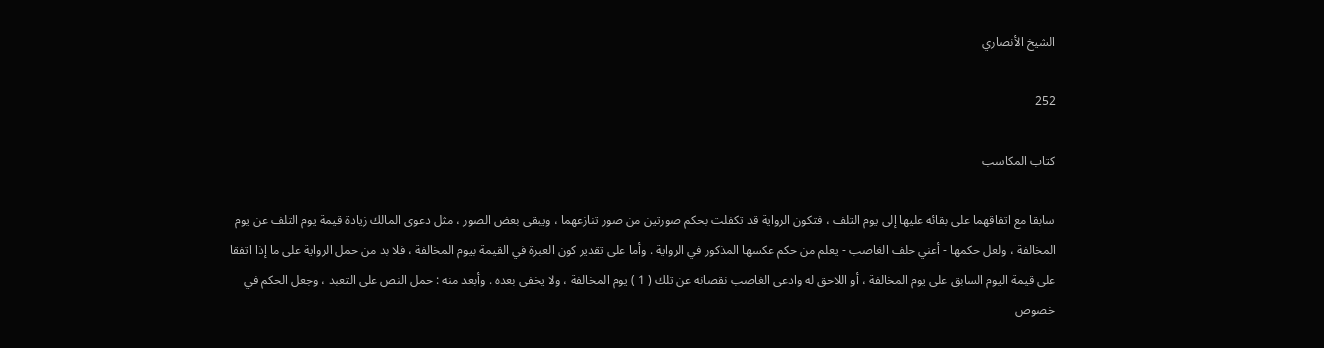الشيخ الأنصاري

252

كتاب المكاسب

سابقا مع اتفاقهما على بقائه عليها إلى يوم التلف ، فتكون الرواية قد تكفلت بحكم صورتين من صور تنازعهما ، ويبقى بعض الصور ، مثل دعوى المالك زيادة قيمة يوم التلف عن يوم المخالفة ، ولعل حكمها - أعني حلف الغاصب - يعلم من حكم عكسها المذكور في الرواية . وأما على تقدير كون العبرة في القيمة بيوم المخالفة ، فلا بد من حمل الرواية على ما إذا اتفقا على قيمة اليوم السابق على يوم المخالفة ، أو اللاحق له وادعى الغاصب نقصانه عن تلك ( 1 ) يوم المخالفة ، ولا يخفى بعده . وأبعد منه : حمل النص على التعبد ، وجعل الحكم في خصوص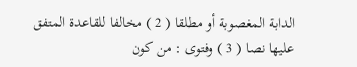الدابة المغصوبة أو مطلقا ( 2 ) مخالفا للقاعدة المتفق عليها نصا ( 3 ) وفتوى : من كون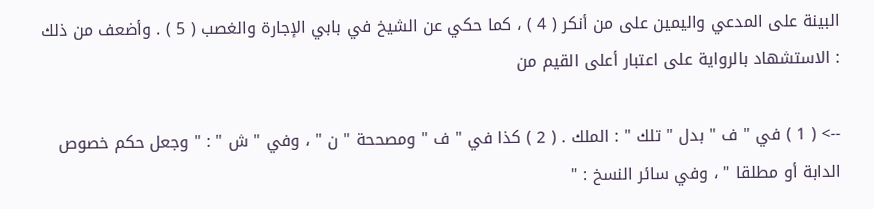البينة على المدعي واليمين على من أنكر ( 4 ) ، كما حكي عن الشيخ في بابي الإجارة والغصب ( 5 ) . وأضعف من ذلك : الاستشهاد بالرواية على اعتبار أعلى القيم من

--> ( 1 ) في " ف " بدل " تلك " : الملك . ( 2 ) كذا في " ف " ومصححة " ن " ، وفي " ش " : " وجعل حكم خصوص الدابة أو مطلقا " ، وفي سائر النسخ : "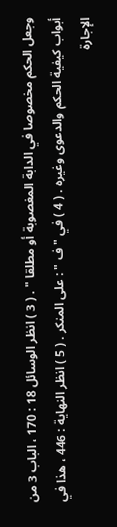وجعل الحكم مخصوصا في الدابة المغصوبة أو مطلقا " . ( 3 ) انظر الوسائل 18 : 170 ، الباب 3 من أبواب كيفية الحكم والدعوى وغيره . ( 4 ) في " ف " : على المنكر . ( 5 ) انظر النهاية : 446 ، هذا في الإجارة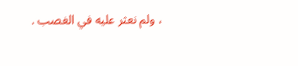، ولم نعثر عليه في الغصب .